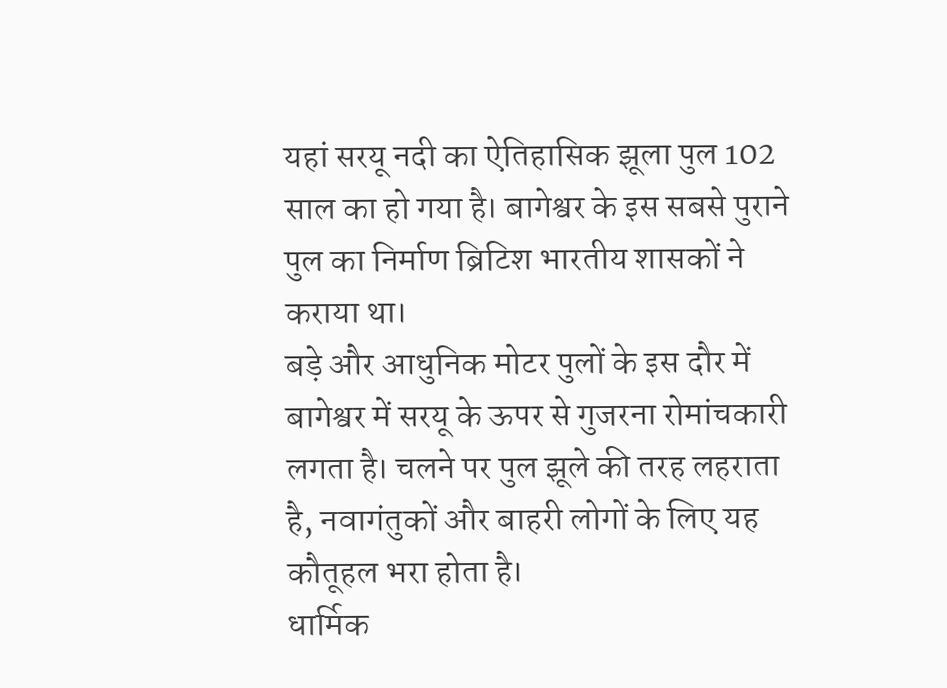यहां सरयू नदी का ऐतिहासिक झूला पुल 102 साल का हो गया है। बागेश्वर के इस सबसे पुराने पुल का निर्माण ब्रिटिश भारतीय शासकों ने कराया था।
बड़े और आधुनिक मोटर पुलों के इस दौर में बागेश्वर में सरयू के ऊपर से गुजरना रोमांचकारी लगता है। चलने पर पुल झूले की तरह लहराता है, नवागंतुकों और बाहरी लोगों के लिए यह कौतूहल भरा होता है।
धार्मिक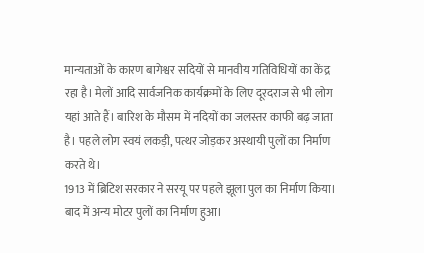मान्यताओं के कारण बागेश्वर सदियों से मानवीय गतिविधियों का केंद्र रहा है। मेलों आदि सार्वजनिक कार्यक्रमों के लिए दूरदराज से भी लोग यहां आते हैं। बारिश के मौसम में नदियों का जलस्तर काफी बढ़ जाता है। पहले लोग स्वयं लकड़ी, पत्थर जोड़कर अस्थायी पुलों का निर्माण करते थे।
1913 में ब्रिटिश सरकार ने सरयू पर पहले झूला पुल का निर्माण किया। बाद में अन्य मोटर पुलों का निर्माण हुआ।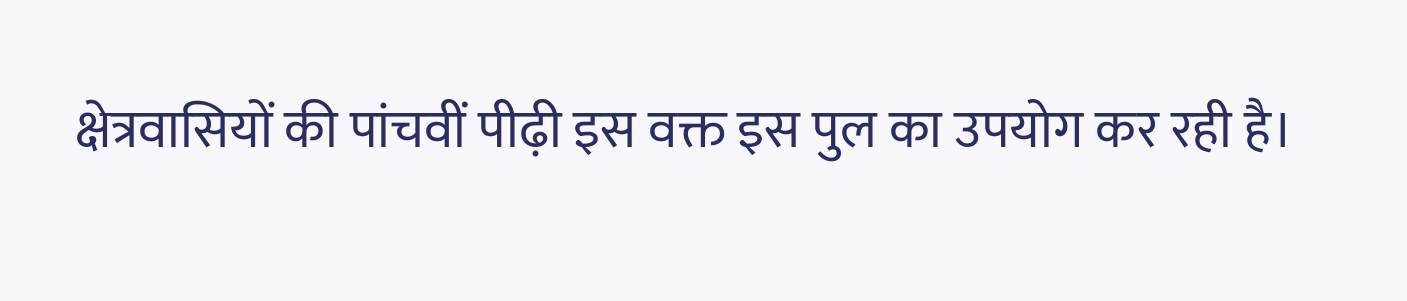क्षेत्रवासियों की पांचवीं पीढ़ी इस वक्त इस पुल का उपयोग कर रही है।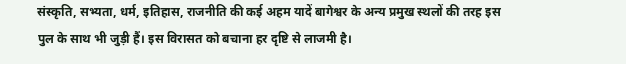संस्कृति, सभ्यता, धर्म, इतिहास, राजनीति की कई अहम यादें बागेश्वर के अन्य प्रमुख स्थलों की तरह इस पुल के साथ भी जुड़ी हैं। इस विरासत को बचाना हर दृष्टि से लाजमी है।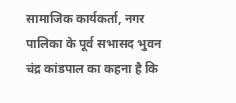सामाजिक कार्यकर्ता, नगर पालिका के पूर्व सभासद भुवन चंद्र कांडपाल का कहना है कि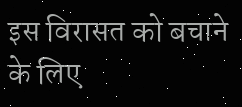इस विरासत को बचाने के लिए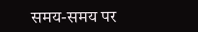समय-समय पर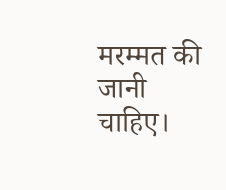मरम्मत की जानी चाहिए।